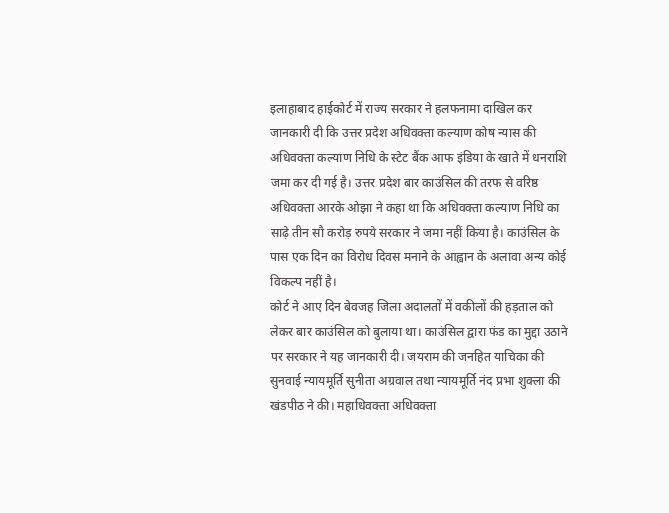इलाहाबाद हाईकोर्ट में राज्य सरकार ने हलफनामा दाखिल कर जानकारी दी कि उत्तर प्रदेश अधिवक्ता कल्याण कोष न्यास की अधिवक्ता कल्याण निधि के स्टेट बैंक आफ इंडिया के खाते में धनराशि जमा कर दी गई है। उत्तर प्रदेश बार काउंसिल की तरफ से वरिष्ठ अधिवक्ता आरके ओझा ने कहा था कि अधिवक्ता कल्याण निधि का साढ़े तीन सौ करोड़ रुपये सरकार ने जमा नहीं किया है। काउंसिल के पास एक दिन का विरोध दिवस मनाने के आह्वान के अलावा अन्य कोई विकल्प नहीं है।
कोर्ट ने आए दिन बेवजह जिला अदालतों में वकीलों की हड़ताल को लेकर बार काउंसिल को बुलाया था। काउंसिल द्वारा फंड का मुद्दा उठाने पर सरकार ने यह जानकारी दी। जयराम की जनहित याचिका की सुनवाई न्यायमूर्ति सुनीता अग्रवाल तथा न्यायमूर्ति नंद प्रभा शुक्ला की खंडपीठ ने की। महाधिवक्ता अधिवक्ता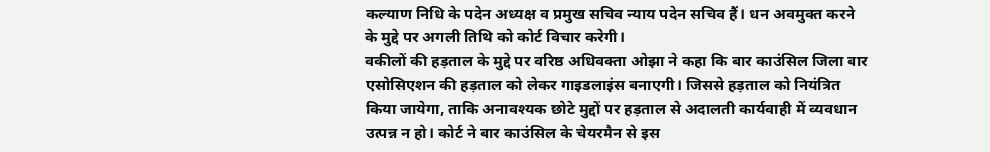कल्याण निधि के पदेन अध्यक्ष व प्रमुख सचिव न्याय पदेन सचिव हैं। धन अवमुक्त करने के मुद्दे पर अगली तिथि को कोर्ट विचार करेगी।
वकीलों की हड़ताल के मुद्दे पर वरिष्ठ अधिवक्ता ओझा ने कहा कि बार काउंसिल जिला बार एसोसिएशन की हड़ताल को लेकर गाइडलाइंस बनाएगी। जिससे हड़ताल को नियंत्रित किया जायेगा, ताकि अनावश्यक छोटे मुद्दों पर हड़ताल से अदालती कार्यवाही में व्यवधान उत्पन्न न हो। कोर्ट ने बार काउंसिल के चेयरमैन से इस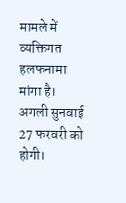मामले में व्यक्तिगत हलफनामा मांगा है। अगली सुनवाई 27 फरवरी को होगी।